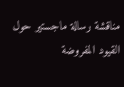مناقشة رسالة ماجستير حول القيود المفروضة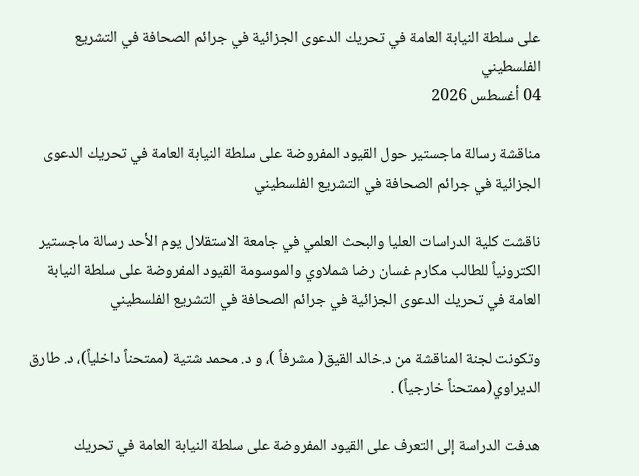على سلطة النيابة العامة في تحريك الدعوى الجزائية في جرائم الصحافة في التشريع الفلسطيني
04 أغسطس 2026

مناقشة رسالة ماجستير حول القيود المفروضة على سلطة النيابة العامة في تحريك الدعوى الجزائية في جرائم الصحافة في التشريع الفلسطيني

ناقشت كلية الدراسات العليا والبحث العلمي في جامعة الاستقلال يوم الأحد رسالة ماجستير الكترونياً للطالب مكارم غسان رضا شملاوي والموسومة القيود المفروضة على سلطة النيابة العامة في تحريك الدعوى الجزائية في جرائم الصحافة في التشريع الفلسطيني

وتكونت لجنة المناقشة من د.خالد القيق( مشرفاً )، و د. محمد شتية (ممتحناً داخلياً)، د. طارق الديراوي(ممتحناً خارجياً) .

هدفت الدراسة إلى التعرف على القيود المفروضة على سلطة النيابة العامة في تحريك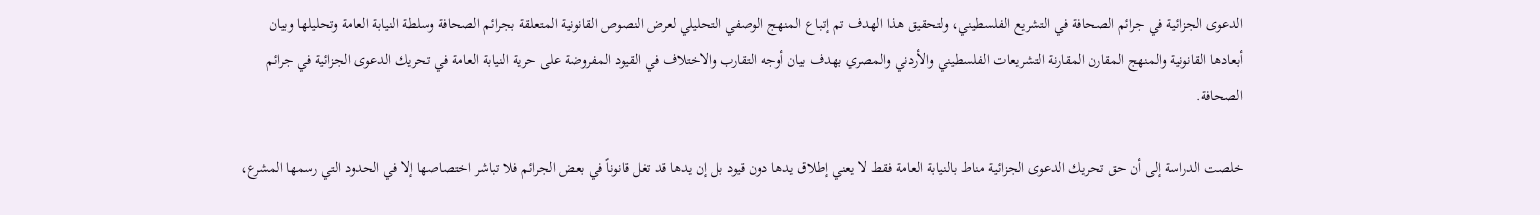الدعوى الجزائية في جرائم الصحافة في التشريع الفلسطيني، ولتحقيق هذا الهدف تم إتباع المنهج الوصفي التحليلي لعرض النصوص القانونية المتعلقة بجرائم الصحافة وسلطة النيابة العامة وتحليلها وبيان أبعادها القانونية والمنهج المقارن المقارنة التشريعات الفلسطيني والأردني والمصري بهدف بيان أوجه التقارب والاختلاف في القيود المفروضة على حرية النيابة العامة في تحريك الدعوى الجزائية في جرائم الصحافة.

خلصت الدراسة إلى أن حق تحريك الدعوى الجزائية مناط بالنيابة العامة فقط لا يعني إطلاق يدها دون قيود بل إن يدها قد تغل قانوناً في بعض الجرائم فلا تباشر اختصاصها إلا في الحدود التي رسمها المشرع،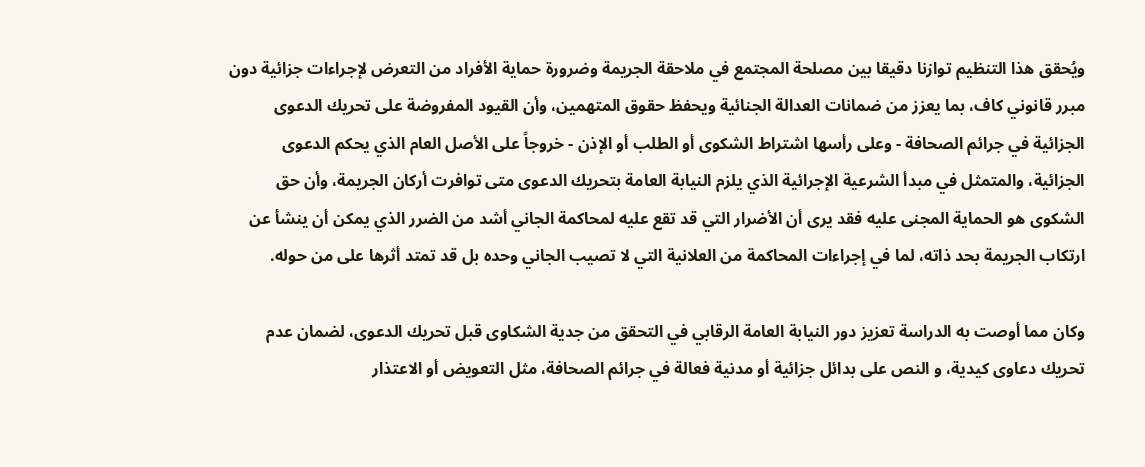ويُحقق هذا التنظيم توازنا دقيقا بين مصلحة المجتمع في ملاحقة الجريمة وضرورة حماية الأفراد من التعرض لإجراءات جزائية دون مبرر قانوني كاف، بما يعزز من ضمانات العدالة الجنائية ويحفظ حقوق المتهمين، وأن القيود المفروضة على تحريك الدعوى الجزائية في جرائم الصحافة - وعلى رأسها اشتراط الشكوى أو الطلب أو الإذن - خروجاً على الأصل العام الذي يحكم الدعوى الجزائية، والمتمثل في مبدأ الشرعية الإجرائية الذي يلزم النيابة العامة بتحريك الدعوى متى توافرت أركان الجريمة، وأن حق الشكوى هو الحماية المجنى عليه فقد يرى أن الأضرار التي قد تقع عليه لمحاكمة الجاني أشد من الضرر الذي يمكن أن ينشأ عن ارتكاب الجريمة بحد ذاته، لما في إجراءات المحاكمة من العلانية التي لا تصيب الجاني وحده بل قد تمتد أثرها على من حوله.

وكان مما أوصت به الدراسة تعزيز دور النيابة العامة الرقابي في التحقق من جدية الشكاوى قبل تحريك الدعوى، لضمان عدم تحريك دعاوى كيدية، و النص على بدائل جزائية أو مدنية فعالة في جرائم الصحافة، مثل التعويض أو الاعتذار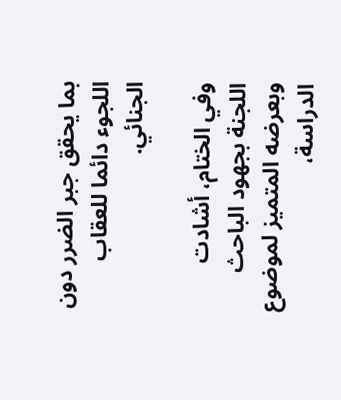بما يحقق جبر الضرر دون اللجوء دائما للعقاب الجنائي.

وفي الختام، أشادت اللجنة بجهود الباحث وبعرضه المتميز لموضوع الدراسة،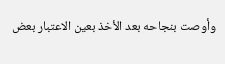وأوصت بنجاحه بعد الأخذ بعين الاعتبار بعض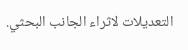التعديلات لاثراء الجانب البحثي.